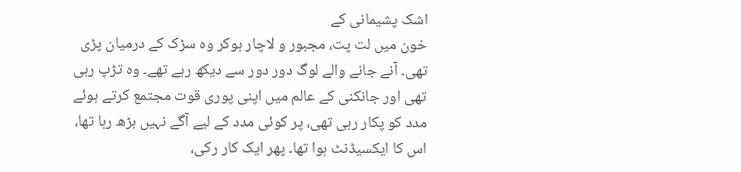اشک پشیمانی کے
خون میں لت پت، مجبور و لاچار ہوکر وہ سڑک کے درمیان پڑی تھی۔ آنے جانے والے لوگ دور دور سے دیکھ رہے تھے۔ وہ تڑپ رہی تھی اور جانکنی کے عالم میں اپنی پوری قوت مجتمع کرتے ہوئے مدد کو پکار رہی تھی، پر کوئی مدد کے لیے آگے نہیں بڑھ رہا تھا، اس کا ایکسیڈنٹ ہوا تھا۔ پھر ایک کار رکی،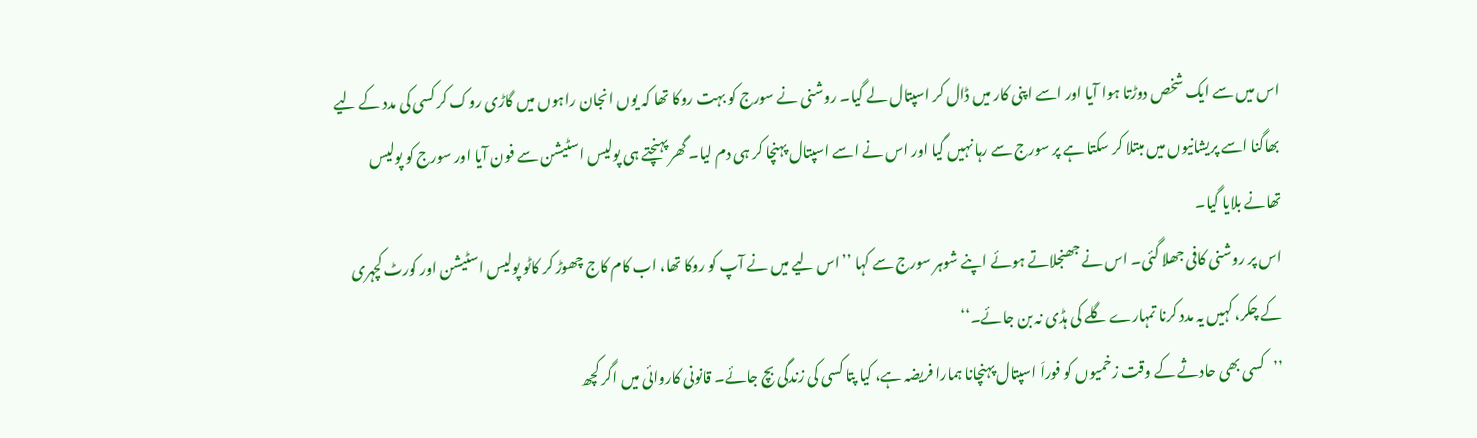اس میں سے ایک شخص دوڑتا ہوا آیا اور اسے اپنی کار میں ڈال کر اسپتال لے گیا۔ روشنی نے سورج کو بہت روکا تھا کہ یوں انجان راہوں میں گاڑی روک کر کسی کی مدد کے لیے بھاگنا اسے پریشانیوں میں مبتلا کر سکتا ہے پر سورج سے رہا نہیں گیا اور اس نے اسے اسپتال پہنچا کر ہی دم لیا۔ گھر پہنچتے ہی پولیس اسٹیشن سے فون آیا اور سورج کو پولیس تھانے بلایا گیا۔
اس پر روشنی کافی جھلا گئی۔ اس نے جھنجلاتے ہوئے اپنے شوہر سورج سے کہا ’’اس لیے میں نے آپ کو روکا تھا، اب کام کاج چھوڑ کر کاٹو پولیس اسٹیشن اور کورٹ کچہری کے چکر، کہیں یہ مدد کرنا تمہارے گلے کی ہڈی نہ بن جائے۔‘‘
’’کسی بھی حادثے کے وقت زخمیوں کو فوراَ اسپتال پہنچانا ہمارا فریضہ ہے، کیا پتا کسی کی زندگی بچ جائے۔ قانونی کاروائی میں اگر کچھ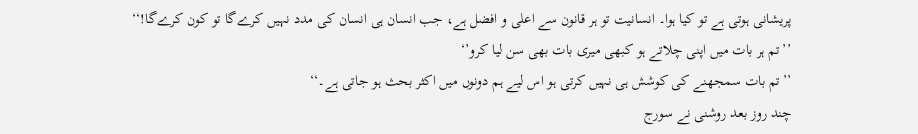پریشانی ہوتی ہے تو کیا ہوا۔ انسانیت تو ہر قانون سے اعلی و افضل ہے، جب انسان ہی انسان کی مدد نہیں کرےگا تو کون کرےگا!‘‘
’’تم ہر بات میں اپنی چلاتے ہو کبھی میری بات بھی سن لیا کرو’‘
’’تم بات سمجھنے کی کوشش ہی نہیں کرتی ہو اس لیے ہم دونوں میں اکثر بحث ہو جاتی ہے۔‘‘
چند روز بعد روشنی نے سورج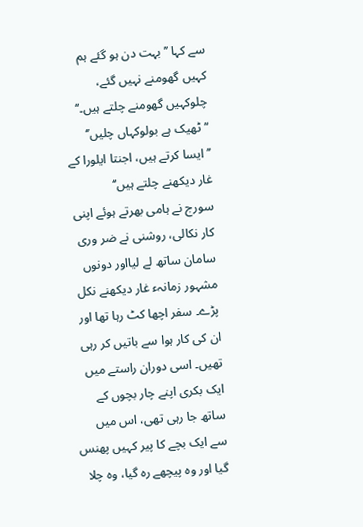سے کہا ’’بہت دن ہو گئے ہم کہیں گھومنے نہیں گئے، چلوکہیں گھومنے چلتے ہیں۔‘‘
‘’ٹھیک ہے بولوکہاں چلیں’‘
’’ایسا کرتے ہیں، اجنتا ایلورا کے غار دیکھنے چلتے ہیں’‘
سورج نے ہامی بھرتے ہوئے اپنی کار نکالی، روشنی نے ضر وری سامان ساتھ لے لیااور دونوں مشہور زمانہء غار دیکھنے نکل پڑے۔ سفر اچھا کٹ رہا تھا اور ان کی کار ہوا سے باتیں کر رہی تھیں۔ اسی دوران راستے میں ایک بکری اپنے چار بچوں کے ساتھ جا رہی تھی، اس میں سے ایک بچے کا پیر کہیں پھنس گیا اور وہ پیچھے رہ گیا، وہ چلا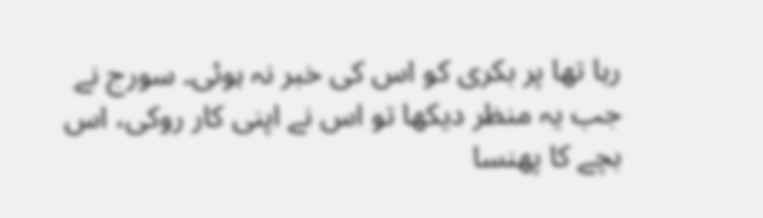رہا تھا پر بکری کو اس کی خبر نہ ہوئی۔ سورج نے جب یہ منظر دیکھا تو اس نے اپنی کار روکی، اس بچے کا پھنسا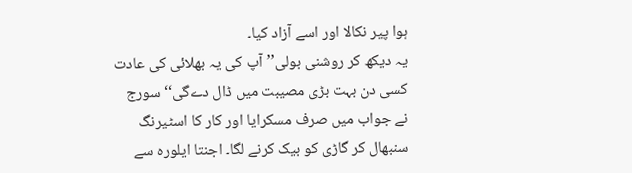ہوا پیر نکالا اور اسے آزاد کیا۔
یہ دیکھ کر روشنی بولی’’آپ کی یہ بھلائی کی عادت کسی دن بہت بڑی مصیبت میں ڈال دےگی‘‘ سورج نے جواب میں صرف مسکرایا اور کار کا اسٹیرنگ سنبھال کر گاڑی کو بیک کرنے لگا۔ اجنتا ایلورہ سے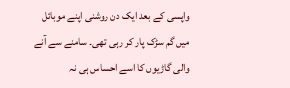واپسی کے بعد ایک دن روشنی اپنے موبائل میں گم سڑک پار کر رہی تھی۔ سامنے سے آنے والی گاڑیوں کا اسے احساس ہی نہ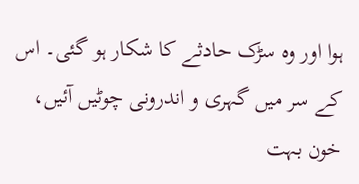ہوا اور وہ سڑک حادثے کا شکار ہو گئی۔ اس کے سر میں گہری و اندرونی چوٹیں آئیں، خون بہت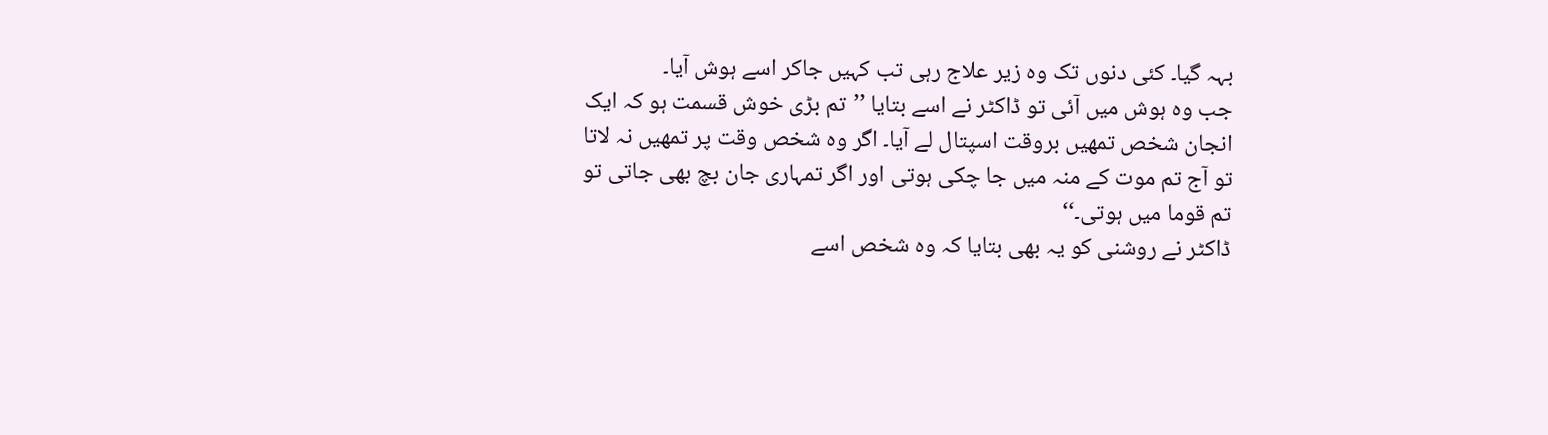بہہ گیا۔ کئی دنوں تک وہ زیر علاج رہی تب کہیں جاکر اسے ہوش آیا۔
جب وہ ہوش میں آئی تو ڈاکٹر نے اسے بتایا ’’تم بڑی خوش قسمت ہو کہ ایک انجان شخص تمھیں بروقت اسپتال لے آیا۔ اگر وہ شخص وقت پر تمھیں نہ لاتا تو آج تم موت کے منہ میں جا چکی ہوتی اور اگر تمہاری جان بچ بھی جاتی تو تم قوما میں ہوتی۔‘‘
ڈاکٹر نے روشنی کو یہ بھی بتایا کہ وہ شخص اسے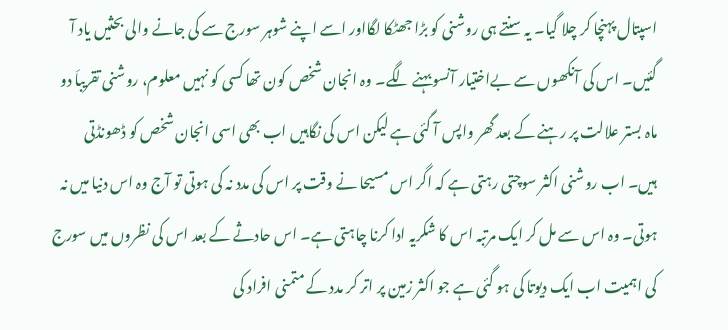اسپتال پہنچا کر چلا گیا۔ یہ سنتے ہی روشنی کو بڑا جھٹکا لگااور اسے اپنے شوہر سورج سے کی جانے والی بحثیں یاد آ گئیں۔ اس کی آنکھوں سے بےاختیار آنسو بہنے لگے۔ وہ انجان شخص کون تھا کسی کو نہیں معلوم، روشنی تقریباَ دو ماہ بستر علالت پر رہنے کے بعد گھر واپس آ گئی ہے لیکن اس کی نگاہیں اب بھی اسی انجان شخص کو ڈھونڈتی ہیں۔ اب روشنی اکثر سوچتی رہتی ہے کہ اگر اس مسیحا نے وقت پر اس کی مدد نہ کی ہوتی تو آج وہ اس دنیا میں نہ ہوتی۔ وہ اس سے مل کر ایک مرتبہ اس کا شکریہ ادا کرنا چاہتی ہے۔ اس حادثے کے بعد اس کی نظروں میں سورج کی اہمیت اب ایک دیوتا کی ہو گئی ہے جو اکثر زمین پر اتر کر مدد کے متمنی افراد کی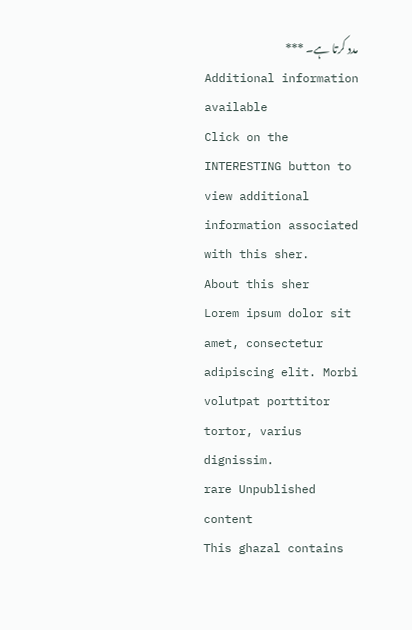مدد کرتا ہے۔ ***
Additional information available
Click on the INTERESTING button to view additional information associated with this sher.
About this sher
Lorem ipsum dolor sit amet, consectetur adipiscing elit. Morbi volutpat porttitor tortor, varius dignissim.
rare Unpublished content
This ghazal contains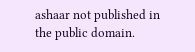ashaar not published in the public domain.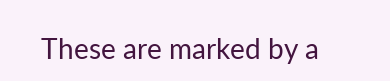These are marked by a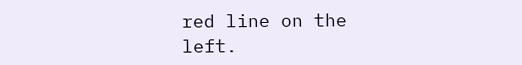red line on the left.